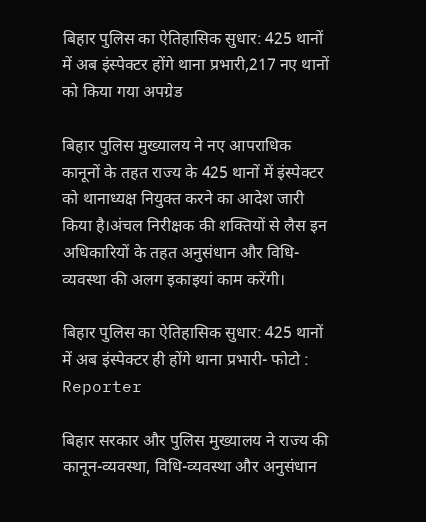बिहार पुलिस का ऐतिहासिक सुधार: 425 थानों में अब इंस्पेक्टर होंगे थाना प्रभारी,217 नए थानों को किया गया अपग्रेड

बिहार पुलिस मुख्यालय ने नए आपराधिक कानूनों के तहत राज्य के 425 थानों में इंस्पेक्टर को थानाध्यक्ष नियुक्त करने का आदेश जारी किया है।अंचल निरीक्षक की शक्तियों से लैस इन अधिकारियों के तहत अनुसंधान और विधि-व्यवस्था की अलग इकाइयां काम करेंगी।

बिहार पुलिस का ऐतिहासिक सुधार: 425 थानों में अब इंस्पेक्टर ही होंगे थाना प्रभारी- फोटो : Reporter

बिहार सरकार और पुलिस मुख्यालय ने राज्य की कानून-व्यवस्था, विधि-व्यवस्था और अनुसंधान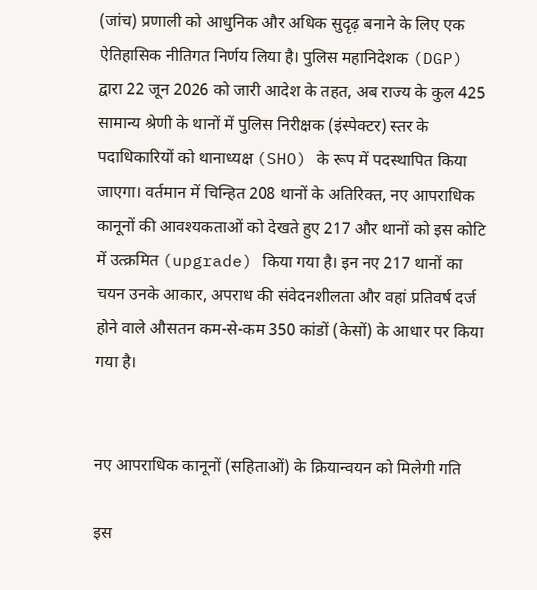(जांच) प्रणाली को आधुनिक और अधिक सुदृढ़ बनाने के लिए एक ऐतिहासिक नीतिगत निर्णय लिया है। पुलिस महानिदेशक (DGP) द्वारा 22 जून 2026 को जारी आदेश के तहत, अब राज्य के कुल 425 सामान्य श्रेणी के थानों में पुलिस निरीक्षक (इंस्पेक्टर) स्तर के पदाधिकारियों को थानाध्यक्ष (SHO) के रूप में पदस्थापित किया जाएगा। वर्तमान में चिन्हित 208 थानों के अतिरिक्त, नए आपराधिक कानूनों की आवश्यकताओं को देखते हुए 217 और थानों को इस कोटि में उत्क्रमित (upgrade) किया गया है। इन नए 217 थानों का चयन उनके आकार, अपराध की संवेदनशीलता और वहां प्रतिवर्ष दर्ज होने वाले औसतन कम-से-कम 350 कांडों (केसों) के आधार पर किया गया है।


नए आपराधिक कानूनों (सहिताओं) के क्रियान्वयन को मिलेगी गति

इस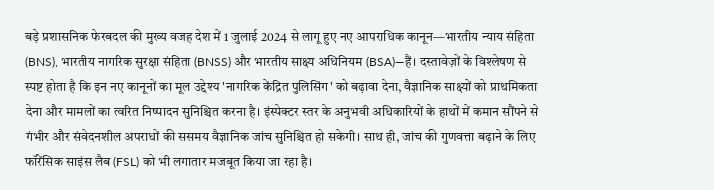बड़े प्रशासनिक फेरबदल की मुख्य वजह देश में 1 जुलाई 2024 से लागू हुए नए आपराधिक कानून—भारतीय न्याय संहिता (BNS), भारतीय नागरिक सुरक्षा संहिता (BNSS) और भारतीय साक्ष्य अधिनियम (BSA)—हैं। दस्तावेज़ों के विश्लेषण से स्पष्ट होता है कि इन नए कानूनों का मूल उद्देश्य 'नागरिक केंद्रित पुलिसिंग' को बढ़ावा देना, वैज्ञानिक साक्ष्यों को प्राथमिकता देना और मामलों का त्वरित निष्पादन सुनिश्चित करना है। इंस्पेक्टर स्तर के अनुभवी अधिकारियों के हाथों में कमान सौंपने से गंभीर और संवेदनशील अपराधों की ससमय वैज्ञानिक जांच सुनिश्चित हो सकेगी। साथ ही, जांच की गुणवत्ता बढ़ाने के लिए फॉरेंसिक साइंस लैब (FSL) को भी लगातार मजबूत किया जा रहा है।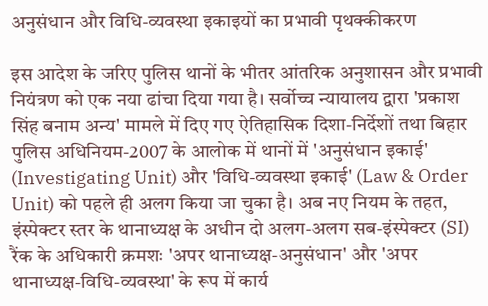अनुसंधान और विधि-व्यवस्था इकाइयों का प्रभावी पृथक्कीकरण

इस आदेश के जरिए पुलिस थानों के भीतर आंतरिक अनुशासन और प्रभावी नियंत्रण को एक नया ढांचा दिया गया है। सर्वोच्च न्यायालय द्वारा 'प्रकाश सिंह बनाम अन्य' मामले में दिए गए ऐतिहासिक दिशा-निर्देशों तथा बिहार पुलिस अधिनियम-2007 के आलोक में थानों में 'अनुसंधान इकाई' (Investigating Unit) और 'विधि-व्यवस्था इकाई' (Law & Order Unit) को पहले ही अलग किया जा चुका है। अब नए नियम के तहत, इंस्पेक्टर स्तर के थानाध्यक्ष के अधीन दो अलग-अलग सब-इंस्पेक्टर (SI) रैंक के अधिकारी क्रमशः 'अपर थानाध्यक्ष-अनुसंधान' और 'अपर थानाध्यक्ष-विधि-व्यवस्था' के रूप में कार्य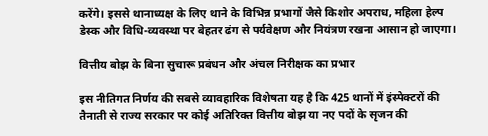करेंगे। इससे थानाध्यक्ष के लिए थाने के विभिन्न प्रभागों जैसे किशोर अपराध, महिला हेल्प डेस्क और विधि-व्यवस्था पर बेहतर ढंग से पर्यवेक्षण और नियंत्रण रखना आसान हो जाएगा।

वित्तीय बोझ के बिना सुचारू प्रबंधन और अंचल निरीक्षक का प्रभार

इस नीतिगत निर्णय की सबसे व्यावहारिक विशेषता यह है कि 425 थानों में इंस्पेक्टरों की तैनाती से राज्य सरकार पर कोई अतिरिक्त वित्तीय बोझ या नए पदों के सृजन की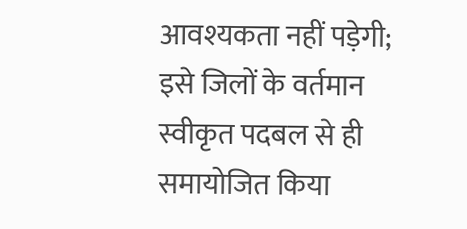आवश्यकता नहीं पड़ेगी; इसे जिलों के वर्तमान स्वीकृत पदबल से ही समायोजित किया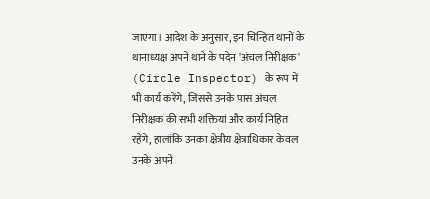जाएगा। आदेश के अनुसार, इन चिन्हित थानों के थानाध्यक्ष अपने थाने के पदेन 'अंचल निरीक्षक' (Circle Inspector) के रूप में भी कार्य करेंगे, जिससे उनके पास अंचल निरीक्षक की सभी शक्तियां और कार्य निहित रहेंगे, हालांकि उनका क्षेत्रीय क्षेत्राधिकार केवल उनके अपने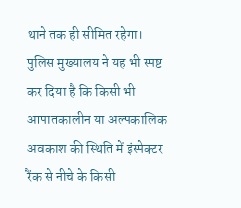थाने तक ही सीमित रहेगा। पुलिस मुख्यालय ने यह भी स्पष्ट कर दिया है कि किसी भी आपातकालीन या अल्पकालिक अवकाश की स्थिति में इंस्पेक्टर रैंक से नीचे के किसी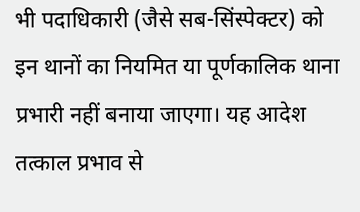भी पदाधिकारी (जैसे सब-सिंस्पेक्टर) को इन थानों का नियमित या पूर्णकालिक थाना प्रभारी नहीं बनाया जाएगा। यह आदेश तत्काल प्रभाव से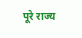पूरे राज्य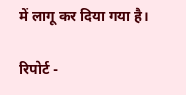में लागू कर दिया गया है।

रिपोर्ट -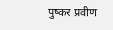पुष्कर प्रवीण